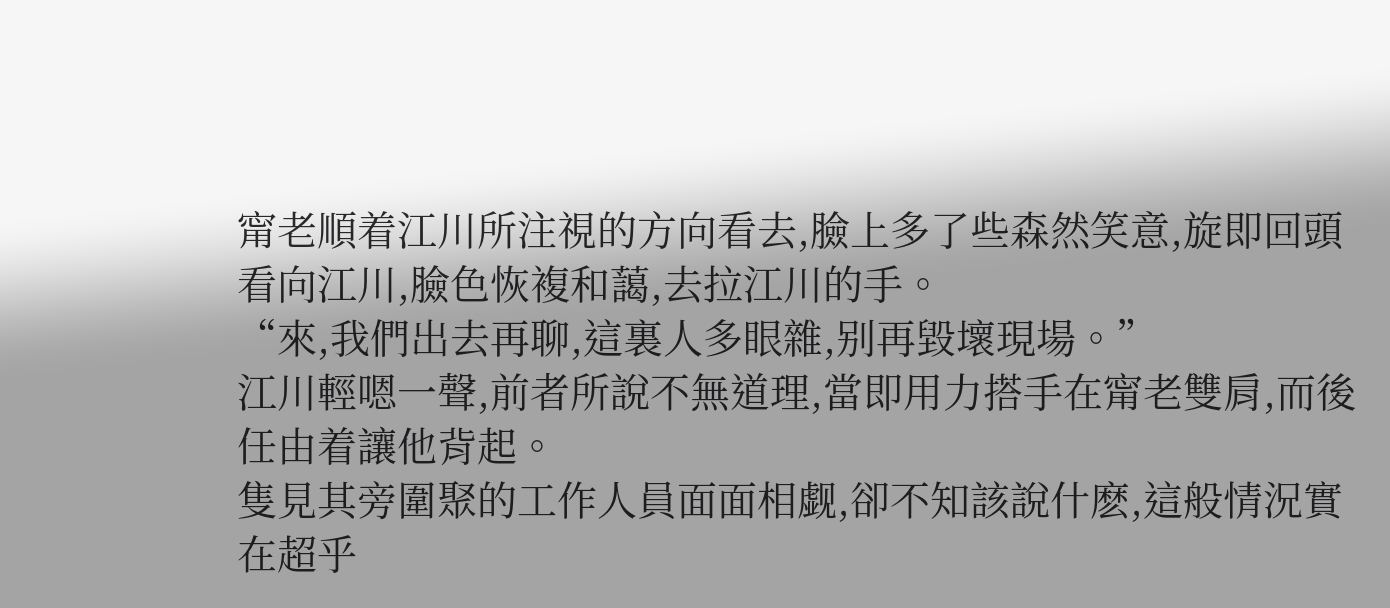甯老順着江川所注視的方向看去,臉上多了些森然笑意,旋即回頭看向江川,臉色恢複和藹,去拉江川的手。
“來,我們出去再聊,這裏人多眼雜,别再毀壞現場。”
江川輕嗯一聲,前者所說不無道理,當即用力搭手在甯老雙肩,而後任由着讓他背起。
隻見其旁圍聚的工作人員面面相觑,卻不知該說什麽,這般情況實在超乎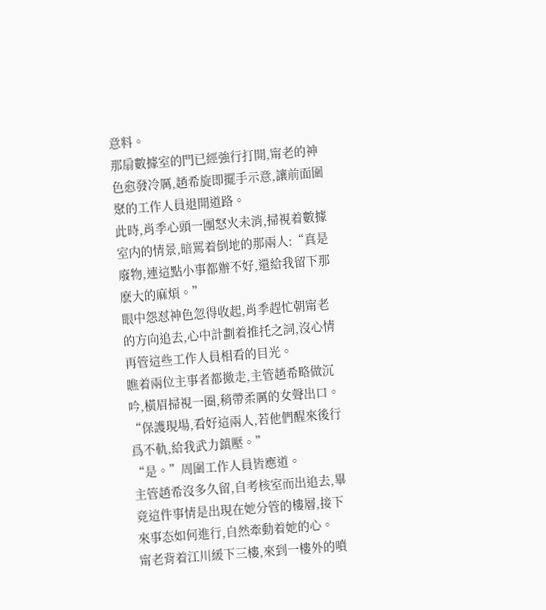意料。
那扇數據室的門已經強行打開,甯老的神色愈發冷厲,趙希旋即擺手示意,讓前面圍聚的工作人員退開道路。
此時,肖季心頭一團怒火未消,掃視着數據室内的情景,暗罵着倒地的那兩人:“真是廢物,連這點小事都辦不好,還給我留下那麽大的麻煩。”
眼中怨怼神色忽得收起,肖季趕忙朝甯老的方向追去,心中計劃着推托之詞,沒心情再管這些工作人員相看的目光。
瞧着兩位主事者都撤走,主管趙希略做沉吟,橫眉掃視一圈,稍帶柔厲的女聲出口。
“保護現場,看好這兩人,若他們醒來後行爲不軌,給我武力鎮壓。”
“是。”周圍工作人員皆應道。
主管趙希沒多久留,自考核室而出追去,畢竟這件事情是出現在她分管的樓層,接下來事态如何進行,自然牽動着她的心。
甯老背着江川緩下三樓,來到一樓外的噴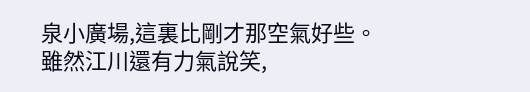泉小廣場,這裏比剛才那空氣好些。
雖然江川還有力氣說笑,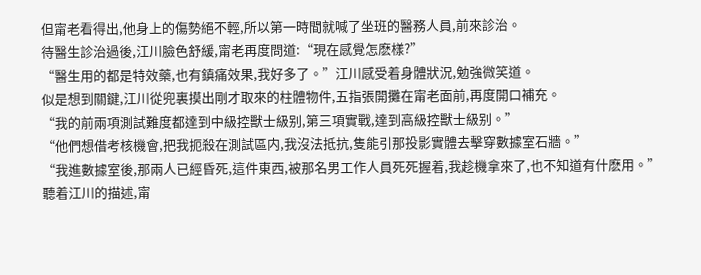但甯老看得出,他身上的傷勢絕不輕,所以第一時間就喊了坐班的醫務人員,前來診治。
待醫生診治過後,江川臉色舒緩,甯老再度問道:“現在感覺怎麽樣?”
“醫生用的都是特效藥,也有鎮痛效果,我好多了。”江川感受着身體狀況,勉強微笑道。
似是想到關鍵,江川從兜裏摸出剛才取來的柱體物件,五指張開攤在甯老面前,再度開口補充。
“我的前兩項測試難度都達到中級控獸士級别,第三項實戰,達到高級控獸士級别。”
“他們想借考核機會,把我扼殺在測試區内,我沒法抵抗,隻能引那投影實體去擊穿數據室石牆。”
“我進數據室後,那兩人已經昏死,這件東西,被那名男工作人員死死握着,我趁機拿來了,也不知道有什麽用。”
聽着江川的描述,甯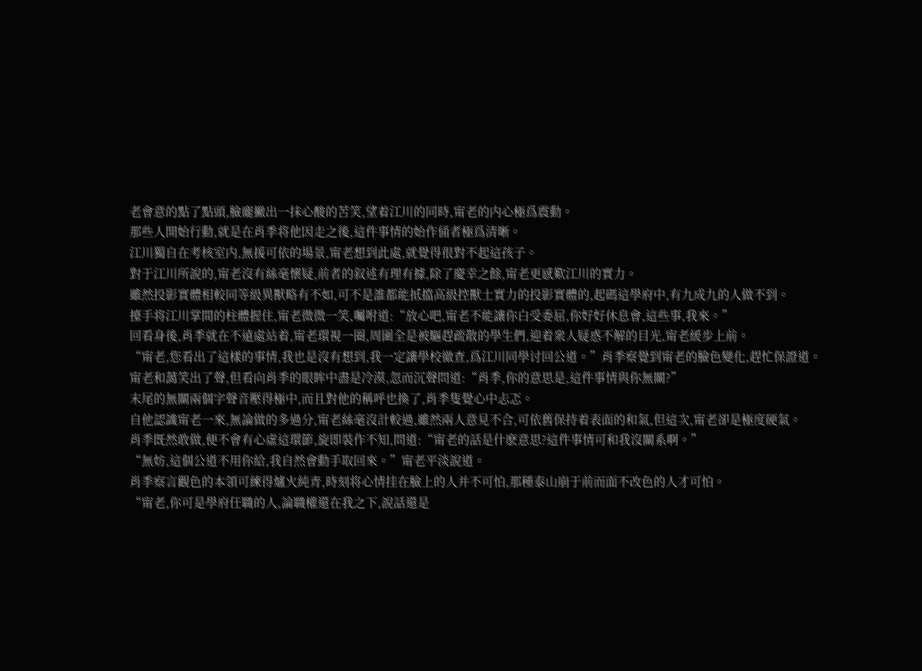老會意的點了點頭,臉龐撇出一抹心酸的苦笑,望着江川的同時,甯老的内心極爲震動。
那些人開始行動,就是在肖季将他因走之後,這件事情的始作俑者極爲清晰。
江川獨自在考核室内,無援可依的場景,甯老想到此處,就覺得很對不起這孩子。
對于江川所說的,甯老沒有絲毫懷疑,前者的叙述有理有據,除了慶幸之餘,甯老更感歎江川的實力。
雖然投影實體相較同等級異獸略有不如,可不是誰都能抵擋高級控獸士實力的投影實體的,起碼這學府中,有九成九的人做不到。
擡手将江川掌間的柱體握住,甯老微微一笑,囑咐道:“放心吧,甯老不能讓你白受委屈,你好好休息會,這些事,我來。”
回看身後,肖季就在不遠處站着,甯老環視一圈,周圍全是被驅趕疏散的學生們,迎着衆人疑惑不解的目光,甯老緩步上前。
“甯老,您看出了這樣的事情,我也是沒有想到,我一定讓學校徹查,爲江川同學讨回公道。”肖季察覺到甯老的臉色變化,趕忙保證道。
甯老和藹笑出了聲,但看向肖季的眼眸中盡是冷漠,忽而沉聲問道:“肖季,你的意思是,這件事情與你無關?”
末尾的無關兩個字聲音壓得極中,而且對他的稱呼也換了,肖季隻覺心中忐忑。
自他認識甯老一來,無論做的多過分,甯老絲毫沒計較過,雖然兩人意見不合,可依舊保持着表面的和氣,但這次,甯老卻是極度硬氣。
肖季既然敢做,便不會有心虛這環節,旋即裝作不知,問道:“甯老的話是什麽意思?這件事情可和我沒關系啊。”
“無妨,這個公道不用你給,我自然會動手取回來。”甯老平淡說道。
肖季察言觀色的本領可練得爐火純青,時刻将心情挂在臉上的人并不可怕,那種泰山崩于前而面不改色的人才可怕。
“甯老,你可是學府任職的人,論職權還在我之下,說話還是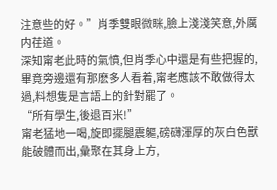注意些的好。”肖季雙眼微眯,臉上淺淺笑意,外厲内荏道。
深知甯老此時的氣憤,但肖季心中還是有些把握的,畢竟旁邊還有那麽多人看着,甯老應該不敢做得太過,料想隻是言語上的針對罷了。
“所有學生,後退百米!”
甯老猛地一喝,旋即擺腿震軀,磅礴渾厚的灰白色獸能破體而出,彙聚在其身上方,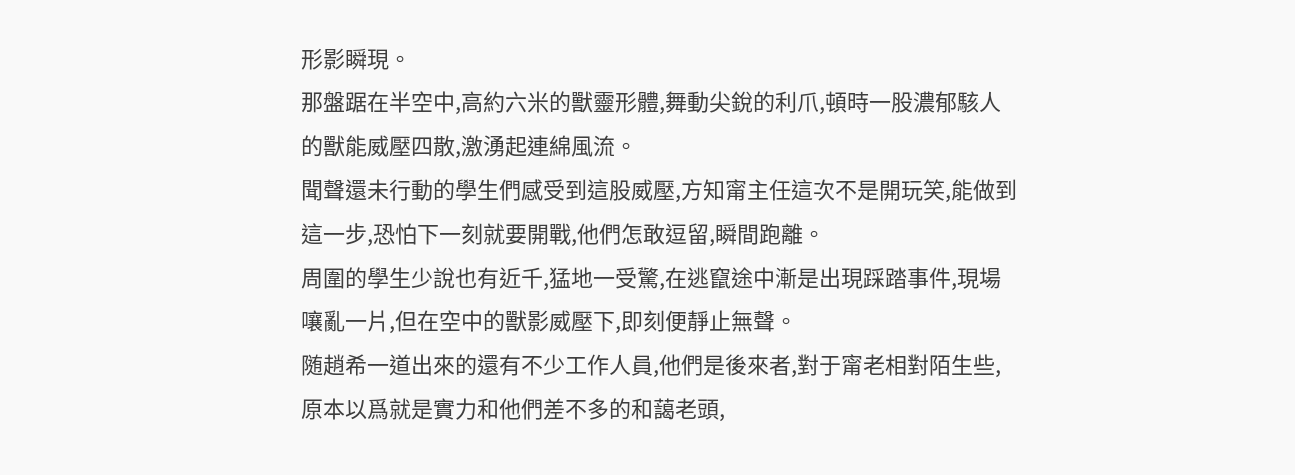形影瞬現。
那盤踞在半空中,高約六米的獸靈形體,舞動尖銳的利爪,頓時一股濃郁駭人的獸能威壓四散,激湧起連綿風流。
聞聲還未行動的學生們感受到這股威壓,方知甯主任這次不是開玩笑,能做到這一步,恐怕下一刻就要開戰,他們怎敢逗留,瞬間跑離。
周圍的學生少說也有近千,猛地一受驚,在逃竄途中漸是出現踩踏事件,現場嚷亂一片,但在空中的獸影威壓下,即刻便靜止無聲。
随趙希一道出來的還有不少工作人員,他們是後來者,對于甯老相對陌生些,原本以爲就是實力和他們差不多的和藹老頭,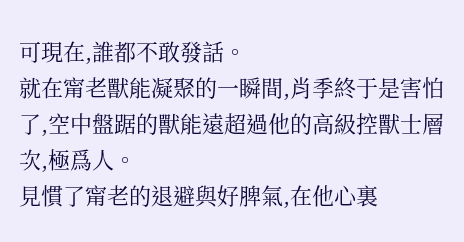可現在,誰都不敢發話。
就在甯老獸能凝聚的一瞬間,肖季終于是害怕了,空中盤踞的獸能遠超過他的高級控獸士層次,極爲人。
見慣了甯老的退避與好脾氣,在他心裏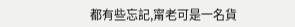都有些忘記,甯老可是一名貨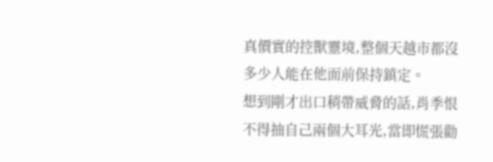真價實的控獸靈境,整個天越市都沒多少人能在他面前保持鎮定。
想到剛才出口稍帶威脅的話,肖季恨不得抽自己兩個大耳光,當即慌張勸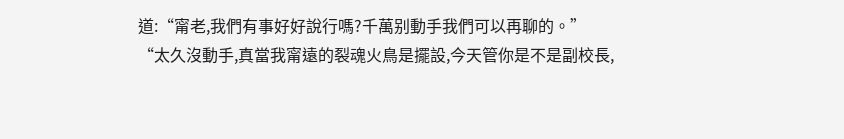道:“甯老,我們有事好好說行嗎?千萬别動手我們可以再聊的。”
“太久沒動手,真當我甯遠的裂魂火鳥是擺設,今天管你是不是副校長,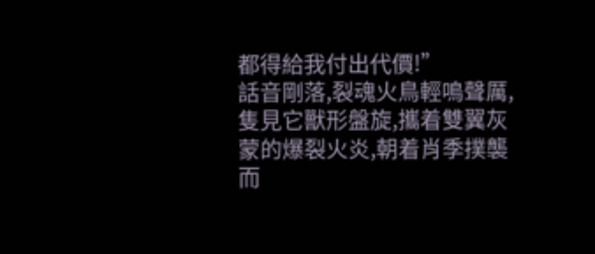都得給我付出代價!”
話音剛落,裂魂火鳥輕鳴聲厲,隻見它獸形盤旋,攜着雙翼灰蒙的爆裂火炎,朝着肖季撲襲而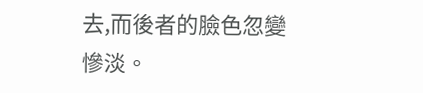去,而後者的臉色忽變慘淡。